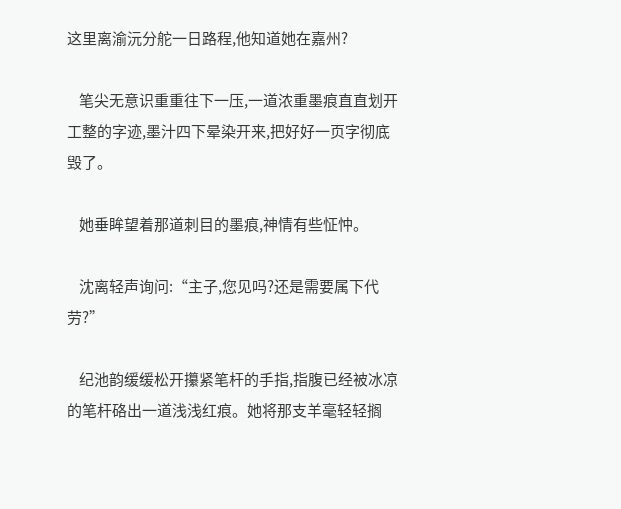这里离渝沅分舵一日路程,他知道她在嘉州?

    笔尖无意识重重往下一压,一道浓重墨痕直直划开工整的字迹,墨汁四下晕染开来,把好好一页字彻底毁了。

    她垂眸望着那道刺目的墨痕,神情有些怔忡。

    沈离轻声询问:“主子,您见吗?还是需要属下代劳?”

    纪池韵缓缓松开攥紧笔杆的手指,指腹已经被冰凉的笔杆硌出一道浅浅红痕。她将那支羊毫轻轻搁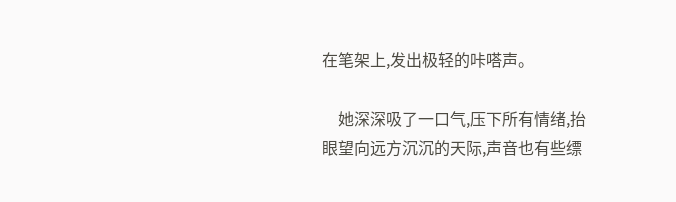在笔架上,发出极轻的咔嗒声。

    她深深吸了一口气,压下所有情绪,抬眼望向远方沉沉的天际,声音也有些缥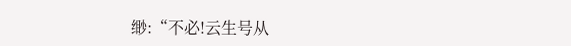缈:“不必!云生号从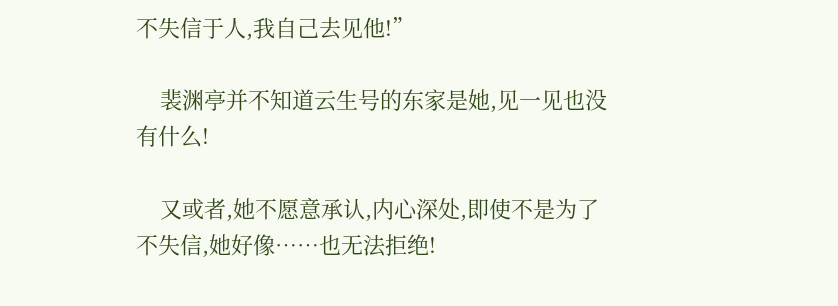不失信于人,我自己去见他!”

    裴渊亭并不知道云生号的东家是她,见一见也没有什么!

    又或者,她不愿意承认,内心深处,即使不是为了不失信,她好像……也无法拒绝!